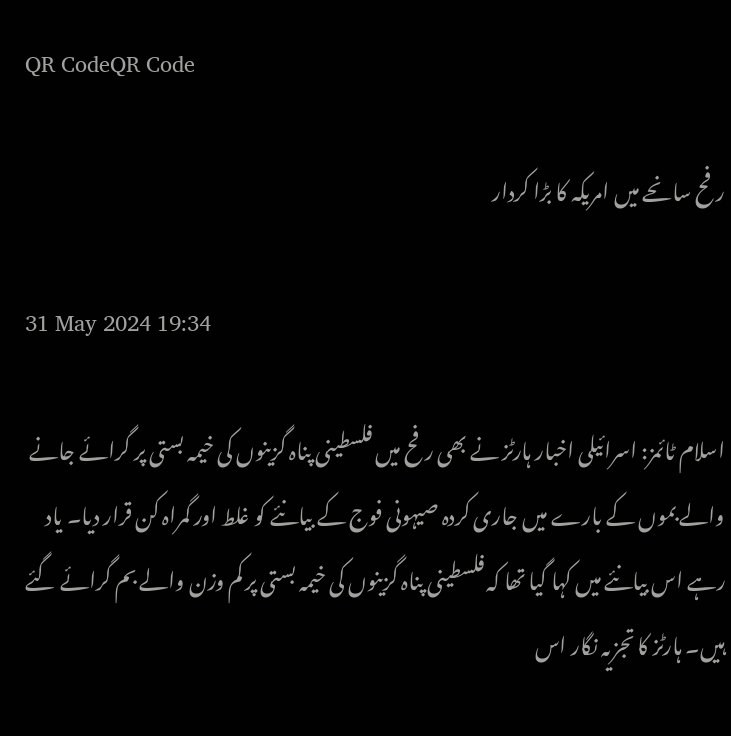QR CodeQR Code

رفح سانحے میں امریکہ کا بڑا کردار

31 May 2024 19:34

اسلام ٹائمز: اسرائیلی اخبار ہارٹز نے بھی رفح میں فلسطینی پناہ گزینوں کی خیمہ بستی پر گرائے جانے والے بموں کے بارے میں جاری کردہ صیہونی فوج کے بیانئے کو غلط اور گمراہ کن قرار دیا۔ یاد رہے اس بیانئے میں کہا گیا تھا کہ فلسطینی پناہ گزینوں کی خیمہ بستی پر کم وزن والے بم گرائے گئے ہیں۔ ہارٹز کا تجزیہ نگار اس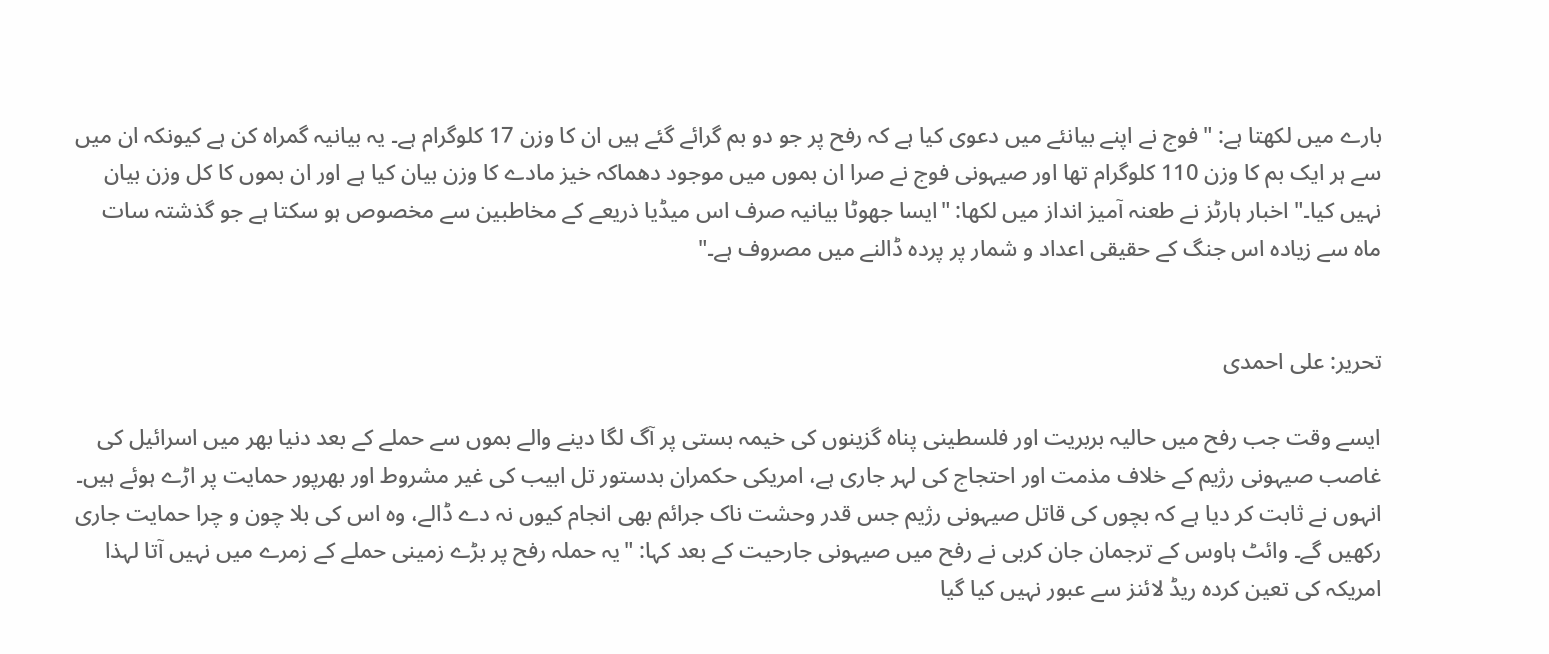بارے میں لکھتا ہے: "فوج نے اپنے بیانئے میں دعوی کیا ہے کہ رفح پر جو دو بم گرائے گئے ہیں ان کا وزن 17 کلوگرام ہے۔ یہ بیانیہ گمراہ کن ہے کیونکہ ان میں سے ہر ایک بم کا وزن 110 کلوگرام تھا اور صیہونی فوج نے صرا ان بموں میں موجود دھماکہ خیز مادے کا وزن بیان کیا ہے اور ان بموں کا کل وزن بیان نہیں کیا۔" اخبار ہارٹز نے طعنہ آمیز انداز میں لکھا: "ایسا جھوٹا بیانیہ صرف اس میڈیا ذریعے کے مخاطبین سے مخصوص ہو سکتا ہے جو گذشتہ سات ماہ سے زیادہ اس جنگ کے حقیقی اعداد و شمار پر پردہ ڈالنے میں مصروف ہے۔"


تحریر: علی احمدی

ایسے وقت جب رفح میں حالیہ بربریت اور فلسطینی پناہ گزینوں کی خیمہ بستی پر آگ لگا دینے والے بموں سے حملے کے بعد دنیا بھر میں اسرائیل کی غاصب صیہونی رژیم کے خلاف مذمت اور احتجاج کی لہر جاری ہے، امریکی حکمران بدستور تل ابیب کی غیر مشروط اور بھرپور حمایت پر اڑے ہوئے ہیں۔ انہوں نے ثابت کر دیا ہے کہ بچوں کی قاتل صیہونی رژیم جس قدر وحشت ناک جرائم بھی انجام کیوں نہ دے ڈالے، وہ اس کی بلا چون و چرا حمایت جاری رکھیں گے۔ وائٹ ہاوس کے ترجمان جان کربی نے رفح میں صیہونی جارحیت کے بعد کہا: "یہ حملہ رفح پر بڑے زمینی حملے کے زمرے میں نہیں آتا لہذا امریکہ کی تعین کردہ ریڈ لائنز سے عبور نہیں کیا گیا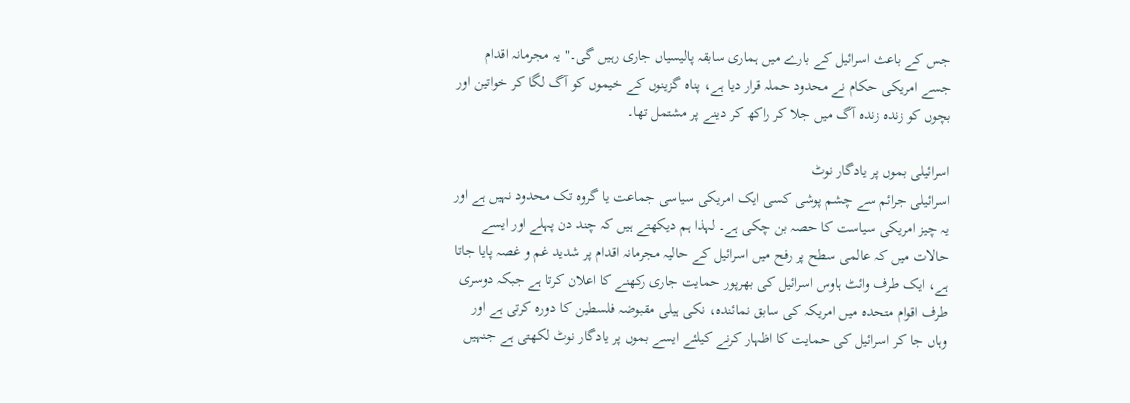جس کے باعث اسرائیل کے بارے میں ہماری سابقہ پالیسیاں جاری رہیں گی۔" یہ مجرمانہ اقدام جسے امریکی حکام نے محدود حملہ قرار دیا ہے، پناہ گزینوں کے خیموں کو آگ لگا کر خواتین اور بچوں کو زندہ زندہ آگ میں جلا کر راکھ کر دینے پر مشتمل تھا۔

اسرائیلی بموں پر یادگار نوٹ
اسرائیلی جرائم سے چشم پوشی کسی ایک امریکی سیاسی جماعت یا گروہ تک محدود نہیں ہے اور یہ چیز امریکی سیاست کا حصہ بن چکی ہے۔ لہذا ہم دیکھتے ہیں کہ چند دن پہلے اور ایسے حالات میں کہ عالمی سطح پر رفح میں اسرائیل کے حالیہ مجرمانہ اقدام پر شدید غم و غصہ پایا جاتا ہے، ایک طرف وائٹ ہاوس اسرائیل کی بھرپور حمایت جاری رکھنے کا اعلان کرتا ہے جبکہ دوسری طرف اقوام متحدہ میں امریکہ کی سابق نمائندہ، نکی ہیلی مقبوضہ فلسطین کا دورہ کرتی ہے اور وہاں جا کر اسرائیل کی حمایت کا اظہار کرنے کیلئے ایسے بموں پر یادگار نوٹ لکھتی ہے جنہیں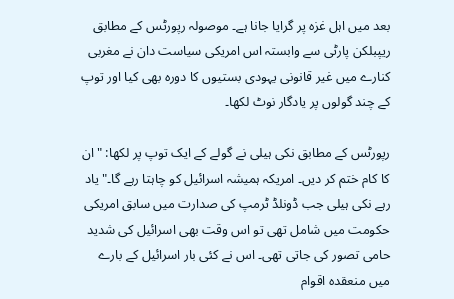بعد میں اہل غزہ پر گرایا جانا ہے۔ موصولہ رپورٹس کے مطابق ریپبلکن پارٹی سے وابستہ اس امریکی سیاست دان نے مغربی کنارے میں غیر قانونی یہودی بستیوں کا دورہ بھی کیا اور توپ کے چند گولوں پر یادگار نوٹ لکھا۔

رپورٹس کے مطابق نکی ہیلی نے گولے کے ایک توپ پر لکھا: "ان کا کام ختم کر دیں۔ امریکہ ہمیشہ اسرائیل کو چاہتا رہے گا۔" یاد رہے نکی ہیلی جب ڈونلڈ ٹرمپ کی صدارت میں سابق امریکی حکومت میں شامل تھی تو اس وقت بھی اسرائیل کی شدید حامی تصور کی جاتی تھی۔ اس نے کئی بار اسرائیل کے بارے میں منعقدہ اقوام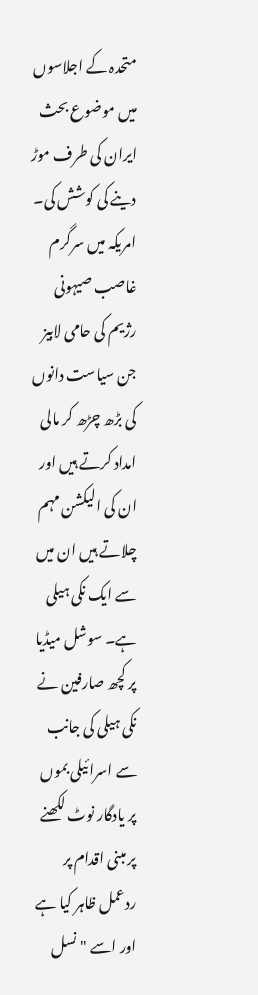متحدہ کے اجلاسوں میں موضوع بحث ایران کی طرف موڑ دینے کی کوشش کی۔ امریکہ میں سرگرم غاصب صیہونی رژیم کی حامی لابیز جن سیاست دانوں کی بڑھ چڑھ کر مالی امداد کرتے ہیں اور ان کی الیکشن مہم چلاتے ہیں ان میں سے ایک نکی ہیلی ہے۔ سوشل میڈیا پر کچھ صارفین نے نکی ہیلی کی جانب سے اسرائیلی بموں پر یادگار نوٹ لکھنے پر مبنی اقدام پر ردعمل ظاہر کیا ہے اور اسے "نسل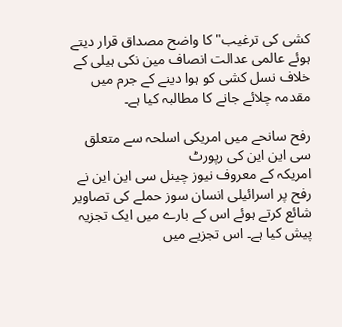کشی کی ترغیب" کا واضح مصداق قرار دیتے ہوئے عالمی عدالت انصاف مین نکی ہیلی کے خلاف نسل کشی کو ہوا دینے کے جرم میں مقدمہ چلائے جانے کا مطالبہ کیا ہے۔

رفح سانحے میں امریکی اسلحہ سے متعلق سی این این کی رپورٹ
امریکہ کے معروف نیوز چینل سی این این نے رفح پر اسرائیلی انسان سوز حملے کی تصاویر شائع کرتے ہوئے اس کے بارے میں ایک تجزیہ پیش کیا ہے۔ اس تجزیے میں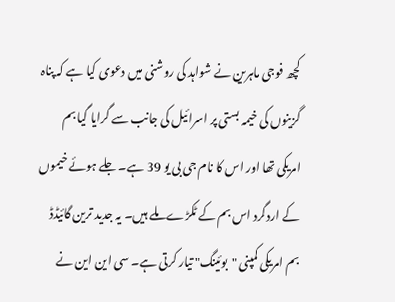کچھ فوجی ماہرین نے شواہد کی روشنی میں دعوی کیا ہے کہ پناہ گزینوں کی خیمہ بستی پر اسرائیل کی جانب سے گرایا گیا بم امریکی تھا اور اس کا نام جی بی یو 39 ہے۔ جلے ہوئے خیموں کے اردگرد اس بم کے ٹکڑے ملے ہیں۔ یہ جدید ترین گائیڈڈ بم امریکی کمپنی "بوئینگ" تیار کرتی ہے۔ سی این این نے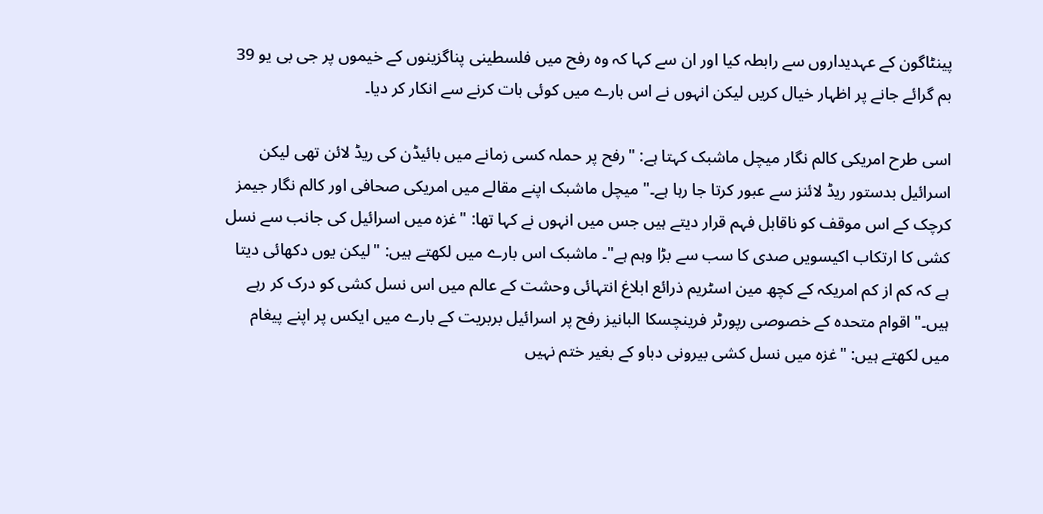پینٹاگون کے عہدیداروں سے رابطہ کیا اور ان سے کہا کہ وہ رفح میں فلسطینی پناگزینوں کے خیموں پر جی بی یو 39 بم گرائے جانے پر اظہار خیال کریں لیکن انہوں نے اس بارے میں کوئی بات کرنے سے انکار کر دیا۔

اسی طرح امریکی کالم نگار میچل ماشبک کہتا ہے: "رفح پر حملہ کسی زمانے میں بائیڈن کی ریڈ لائن تھی لیکن اسرائیل بدستور ریڈ لائنز سے عبور کرتا جا رہا ہے۔" میچل ماشبک اپنے مقالے میں امریکی صحافی اور کالم نگار جیمز کرچک کے اس موقف کو ناقابل فہم قرار دیتے ہیں جس میں انہوں نے کہا تھا: "غزہ میں اسرائیل کی جانب سے نسل کشی کا ارتکاب اکیسویں صدی کا سب سے بڑا وہم ہے"۔ ماشبک اس بارے میں لکھتے ہیں: "لیکن یوں دکھائی دیتا ہے کہ کم از کم امریکہ کے کچھ مین اسٹریم ذرائع ابلاغ انتہائی وحشت کے عالم میں اس نسل کشی کو درک کر رہے ہیں۔" اقوام متحدہ کے خصوصی رپورٹر فرینچسکا البانیز رفح پر اسرائیل بربریت کے بارے میں ایکس پر اپنے پیغام میں لکھتے ہیں: "غزہ میں نسل کشی بیرونی دباو کے بغیر ختم نہیں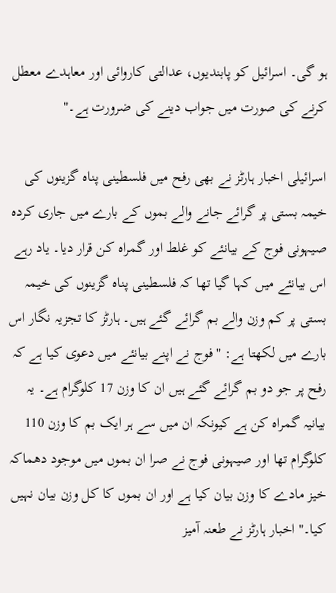ہو گی۔ اسرائیل کو پابندیوں، عدالتی کاروائی اور معاہدے معطل کرنے کی صورت میں جواب دینے کی ضرورت ہے۔"

اسرائیلی اخبار ہارٹز نے بھی رفح میں فلسطینی پناہ گزینوں کی خیمہ بستی پر گرائے جانے والے بموں کے بارے میں جاری کردہ صیہونی فوج کے بیانئے کو غلط اور گمراہ کن قرار دیا۔ یاد رہے اس بیانئے میں کہا گیا تھا کہ فلسطینی پناہ گزینوں کی خیمہ بستی پر کم وزن والے بم گرائے گئے ہیں۔ ہارٹز کا تجزیہ نگار اس بارے میں لکھتا ہے: "فوج نے اپنے بیانئے میں دعوی کیا ہے کہ رفح پر جو دو بم گرائے گئے ہیں ان کا وزن 17 کلوگرام ہے۔ یہ بیانیہ گمراہ کن ہے کیونکہ ان میں سے ہر ایک بم کا وزن 110 کلوگرام تھا اور صیہونی فوج نے صرا ان بموں میں موجود دھماکہ خیز مادے کا وزن بیان کیا ہے اور ان بموں کا کل وزن بیان نہیں کیا۔" اخبار ہارٹز نے طعنہ آمیز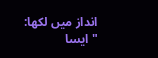انداز میں لکھا: "ایسا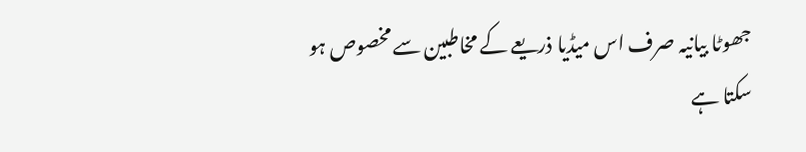جھوٹا بیانیہ صرف اس میڈیا ذریعے کے مخاطبین سے مخصوص ہو سکتا ہے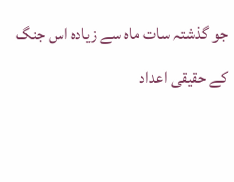جو گذشتہ سات ماہ سے زیادہ اس جنگ کے حقیقی اعداد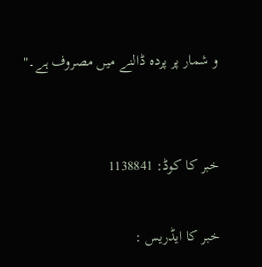و شمار پر پردہ ڈالنے میں مصروف ہے۔"


خبر کا کوڈ: 1138841

خبر کا ایڈریس :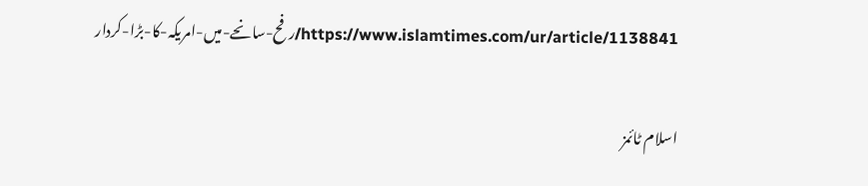https://www.islamtimes.com/ur/article/1138841/رفح-سانحے-میں-امریکہ-کا-بڑا-کردار

اسلام ٹائمز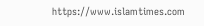https://www.islamtimes.com